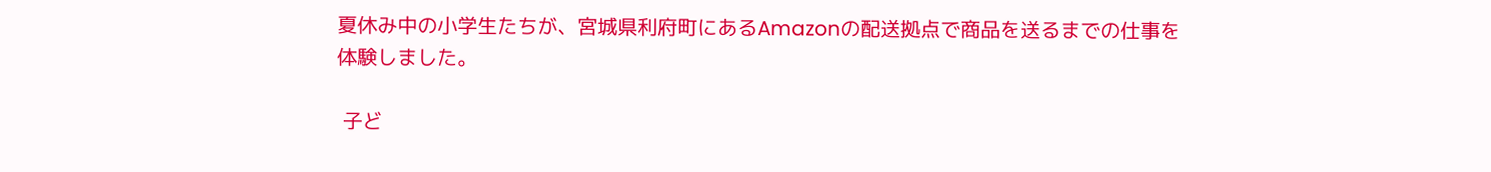夏休み中の小学生たちが、宮城県利府町にあるAmazonの配送拠点で商品を送るまでの仕事を体験しました。

 子ど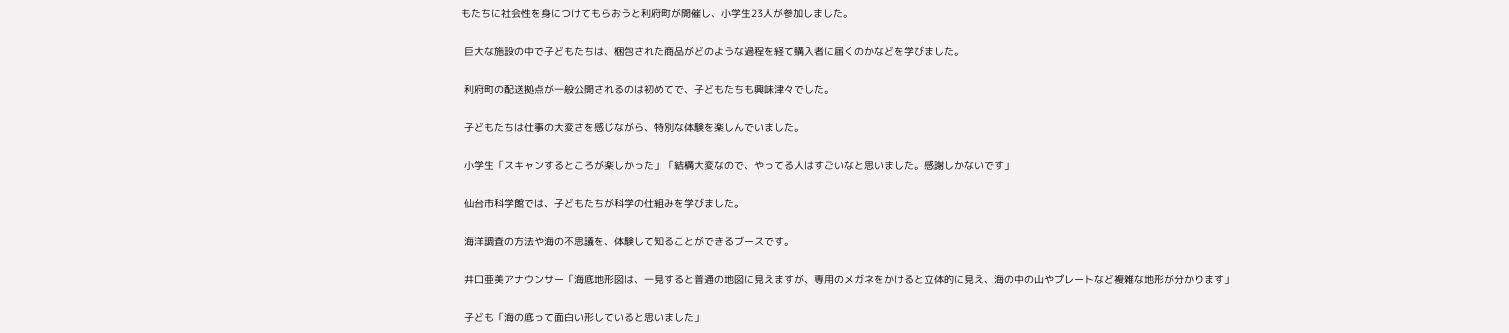もたちに社会性を身につけてもらおうと利府町が開催し、小学生23人が参加しました。

 巨大な施設の中で子どもたちは、梱包された商品がどのような過程を経て購入者に届くのかなどを学びました。

 利府町の配送拠点が一般公開されるのは初めてで、子どもたちも興味津々でした。

 子どもたちは仕事の大変さを感じながら、特別な体験を楽しんでいました。

 小学生「スキャンするところが楽しかった」「結構大変なので、やってる人はすごいなと思いました。感謝しかないです」

 仙台市科学館では、子どもたちが科学の仕組みを学びました。

 海洋調査の方法や海の不思議を、体験して知ることができるブースです。

 井口亜美アナウンサー「海底地形図は、一見すると普通の地図に見えますが、専用のメガネをかけると立体的に見え、海の中の山やプレートなど複雑な地形が分かります」

 子ども「海の底って面白い形していると思いました」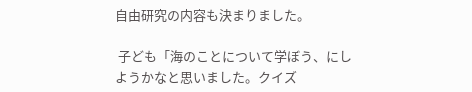自由研究の内容も決まりました。

 子ども「海のことについて学ぼう、にしようかなと思いました。クイズ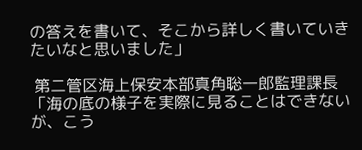の答えを書いて、そこから詳しく書いていきたいなと思いました」

 第二管区海上保安本部真角聡一郎監理課長「海の底の様子を実際に見ることはできないが、こう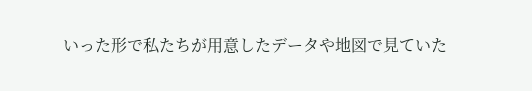いった形で私たちが用意したデータや地図で見ていた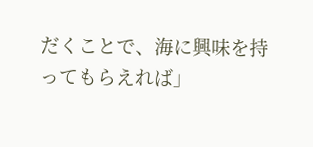だくことで、海に興味を持ってもらえれば」